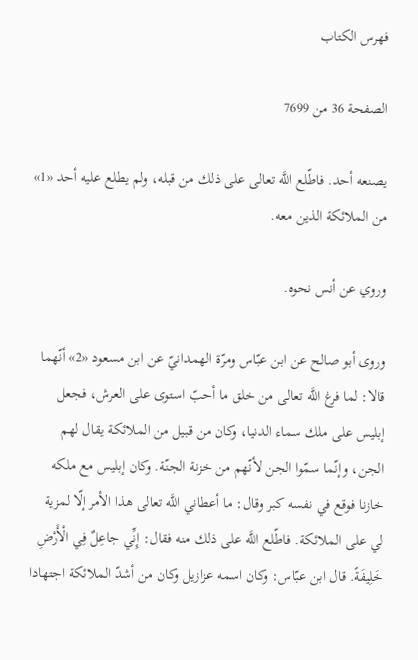فهرس الكتاب

الصفحة 36 من 7699

يصنعه أحد. فاطّلع اللَّه تعالى على ذلك من قبله، ولم يطلع عليه أحد «1» من الملائكة الذين معه.

وروي عن أنس نحوه.

وروى أبو صالح عن ابن عبّاس ومرّة الهمدانيّ عن ابن مسعود «2» أنّهما قالا: لما فرغ اللَّه تعالى من خلق ما أحبّ استوى على العرش، فجعل إبليس على ملك سماء الدنيا، وكان من قبيل من الملائكة يقال لهم الجن، وإنّما سمّوا الجن لأنّهم من خزنة الجنّة. وكان إبليس مع ملكه خازنا فوقع في نفسه كبر وقال: ما أعطاني اللَّه تعالى هذا الأمر إلّا لمزية لي على الملائكة. فاطّلع اللَّه على ذلك منه فقال: إِنِّي جاعِلٌ فِي الْأَرْضِ خَلِيفَةً. قال ابن عبّاس: وكان اسمه عزازيل وكان من أشدّ الملائكة اجتهادا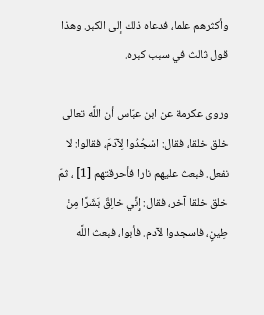وأكثرهم علما، فدعاه ذلك إلى الكبر. وهذا قول ثالث في سبب كبره.

وروى عكرمة عن ابن عبّاس أن اللَّه تعالى خلق خلقا، فقال: اسْجُدُوا لِآدَمَ، فقالوا: لا نفعل. فبعث عليهم نارا فأحرقتهم [1] ، ثمّ خلق خلقا آخر، فقال: إِنِّي خالِقٌ بَشَرًا مِنْ طِينٍ، فاسجدوا لآدم. فأبوا، فبعث اللَّه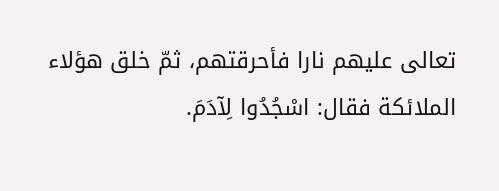تعالى عليهم نارا فأحرقتهم، ثمّ خلق هؤلاء الملائكة فقال: اسْجُدُوا لِآدَمَ.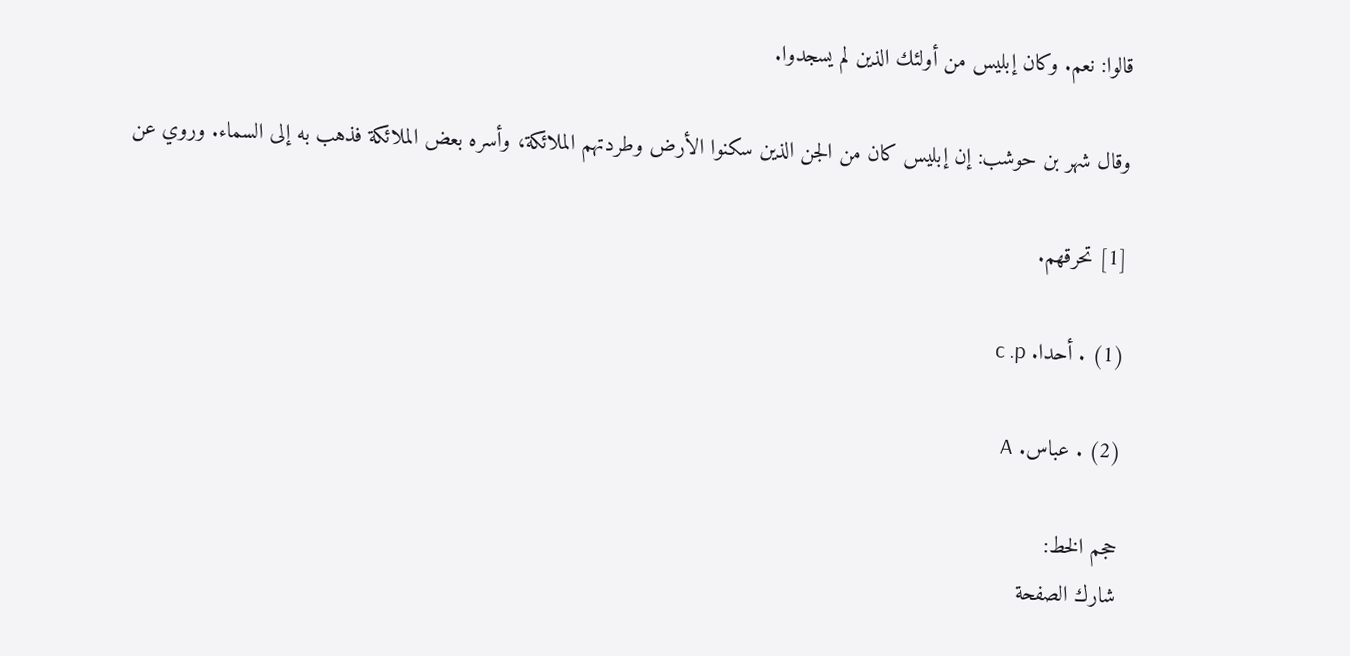قالوا: نعم. وكان إبليس من أولئك الذين لم يسجدوا.

وقال شهر بن حوشب: إن إبليس كان من الجن الذين سكنوا الأرض وطردتهم الملائكة، وأسره بعض الملائكة فذهب به إلى السماء. وروي عن

[1] تحرقهم.

(1) . أحدا. c .p

(2) . عباس. A

حجم الخط:
شارك الصفحة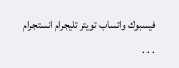فيسبوك واتساب تويتر تليجرام انستجرام
. . .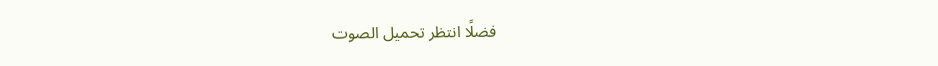فضلًا انتظر تحميل الصوت